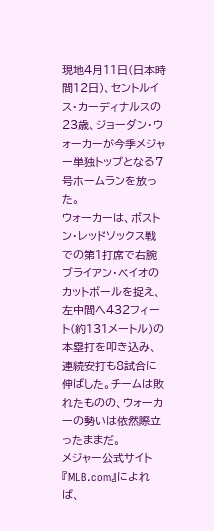現地4月11日(日本時間12日)、セントルイス・カーディナルスの23歳、ジョーダン・ウォーカーが今季メジャー単独トップとなる7号ホームランを放った。
ウォーカーは、ボストン・レッドソックス戦での第1打席で右腕ブライアン・ベイオのカットボールを捉え、左中間へ432フィート(約131メートル)の本塁打を叩き込み、連続安打も8試合に伸ばした。チームは敗れたものの、ウォーカーの勢いは依然際立ったままだ。
メジャー公式サイト『MLB.com』によれば、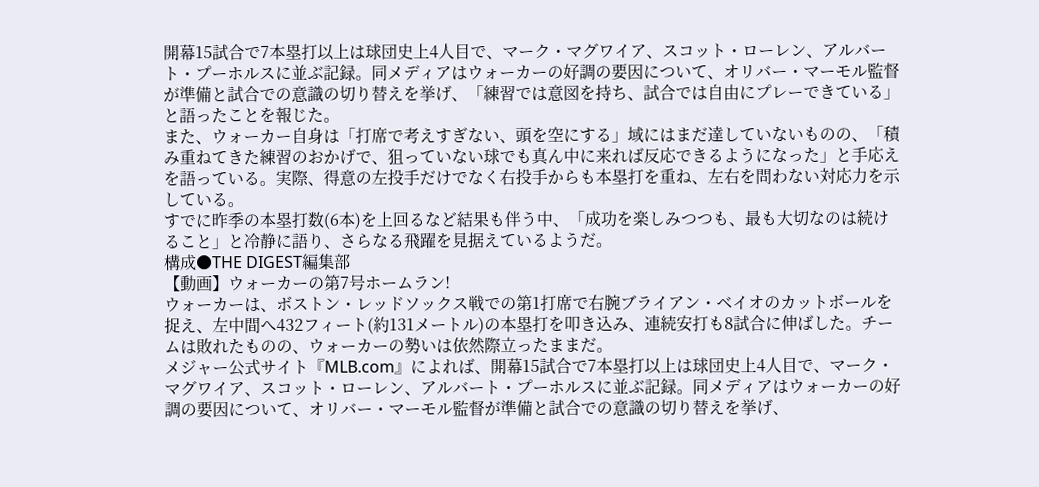開幕15試合で7本塁打以上は球団史上4人目で、マーク・マグワイア、スコット・ローレン、アルバート・プーホルスに並ぶ記録。同メディアはウォーカーの好調の要因について、オリバー・マーモル監督が準備と試合での意識の切り替えを挙げ、「練習では意図を持ち、試合では自由にプレーできている」と語ったことを報じた。
また、ウォーカー自身は「打席で考えすぎない、頭を空にする」域にはまだ達していないものの、「積み重ねてきた練習のおかげで、狙っていない球でも真ん中に来れば反応できるようになった」と手応えを語っている。実際、得意の左投手だけでなく右投手からも本塁打を重ね、左右を問わない対応力を示している。
すでに昨季の本塁打数(6本)を上回るなど結果も伴う中、「成功を楽しみつつも、最も大切なのは続けること」と冷静に語り、さらなる飛躍を見据えているようだ。
構成●THE DIGEST編集部
【動画】ウォーカーの第7号ホームラン!
ウォーカーは、ボストン・レッドソックス戦での第1打席で右腕ブライアン・ベイオのカットボールを捉え、左中間へ432フィート(約131メートル)の本塁打を叩き込み、連続安打も8試合に伸ばした。チームは敗れたものの、ウォーカーの勢いは依然際立ったままだ。
メジャー公式サイト『MLB.com』によれば、開幕15試合で7本塁打以上は球団史上4人目で、マーク・マグワイア、スコット・ローレン、アルバート・プーホルスに並ぶ記録。同メディアはウォーカーの好調の要因について、オリバー・マーモル監督が準備と試合での意識の切り替えを挙げ、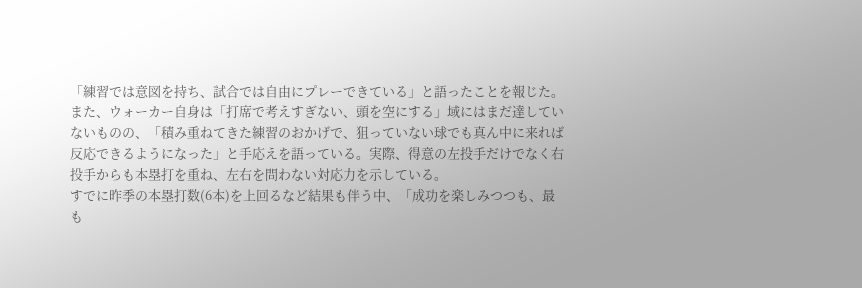「練習では意図を持ち、試合では自由にプレーできている」と語ったことを報じた。
また、ウォーカー自身は「打席で考えすぎない、頭を空にする」域にはまだ達していないものの、「積み重ねてきた練習のおかげで、狙っていない球でも真ん中に来れば反応できるようになった」と手応えを語っている。実際、得意の左投手だけでなく右投手からも本塁打を重ね、左右を問わない対応力を示している。
すでに昨季の本塁打数(6本)を上回るなど結果も伴う中、「成功を楽しみつつも、最も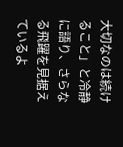大切なのは続けること」と冷静に語り、さらなる飛躍を見据えているよ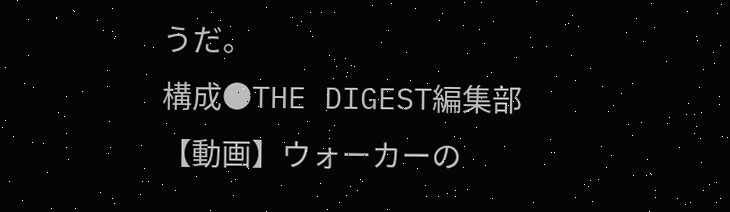うだ。
構成●THE DIGEST編集部
【動画】ウォーカーの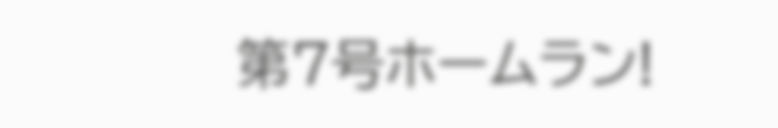第7号ホームラン!